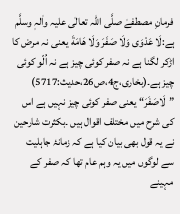فرمانِ مصطفےٰ صلَّی اللہ تعالٰی علیہ واٰلہٖ وسلَّم ہے:لَا عَدْوَى وَلَا صَفَرَ وَلَا هَامَةَ یعنی نہ مرض کا اڑکر لگنا ہے نہ صفر کوئی چیز ہے نہ اُلّو کوئی چیز ہے۔(بخاری،ج4،ص26،حدیث:5717)
”لَاصَفَرَ“ یعنی صفر کوئی چیز نہیں ہے اس کی شرح میں مختلف اقوال ہیں ۔بکثرت شارحین نے یہ قول بھی بیان کیا ہے کہ زمانۂ جاہلیت سے لوگوں میں یہ وہم عام تھا کہ صفر کے مہینے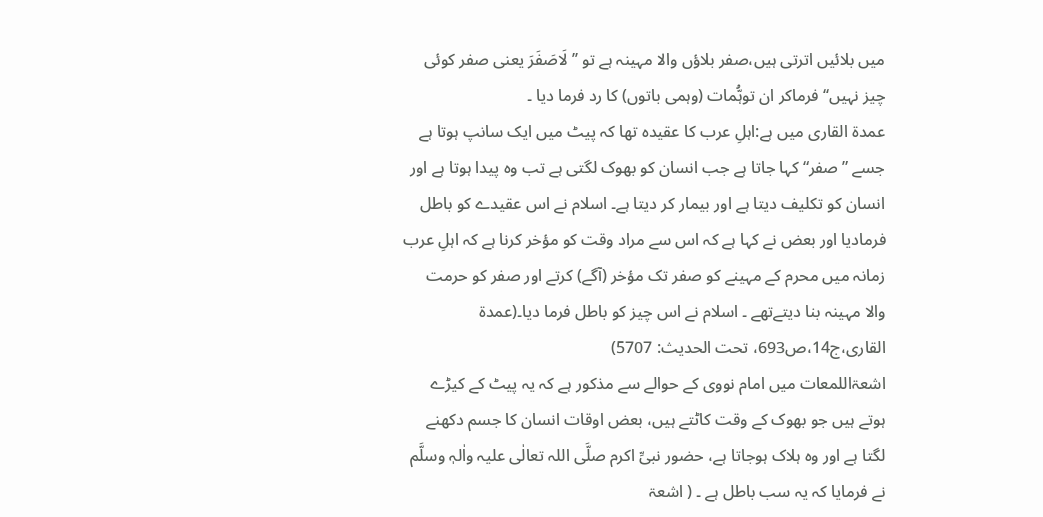میں بلائیں اترتی ہیں،صفر بلاؤں والا مہینہ ہے تو ’’ لَاصَفَرَ یعنی صفر کوئی چیز نہیں‘‘ فرماکر ان توہُّمات (وہمی باتوں) کا رد فرما دیا ۔
عمدۃ القاری میں ہے:اہلِ عرب کا عقیدہ تھا کہ پیٹ میں ایک سانپ ہوتا ہے جسے ”صفر“ کہا جاتا ہے جب انسان کو بھوک لگتی ہے تب وہ پیدا ہوتا ہے اور انسان کو تکلیف دیتا ہے اور بیمار کر دیتا ہے۔ اسلام نے اس عقیدے کو باطل فرمادیا اور بعض نے کہا ہے کہ اس سے مراد وقت کو مؤخر کرنا ہے کہ اہلِ عرب زمانہ میں محرم کے مہینے کو صفر تک مؤخر (آگے) کرتے اور صفر کو حرمت والا مہینہ بنا دیتےتھے ۔ اسلام نے اس چیز کو باطل فرما دیا۔(عمدۃ القاری،ج14،ص693، تحت الحدیث: 5707)
اشعۃاللمعات میں امام نووی کے حوالے سے مذکور ہے کہ یہ پیٹ کے کیڑے ہوتے ہیں جو بھوک کے وقت کاٹتے ہیں، بعض اوقات انسان کا جسم دکھنے لگتا ہے اور وہ ہلاک ہوجاتا ہے، حضور نبیِّ اکرم صلَّی اللہ تعالٰی علیہ واٰلہٖ وسلَّم نے فرمایا کہ یہ سب باطل ہے ۔ ( اشعۃ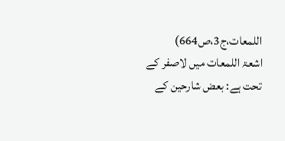اللمعات،ج3،ص664)
اشعۃ اللمعات میں لاصفر کے تحت ہے: بعض شارحین کے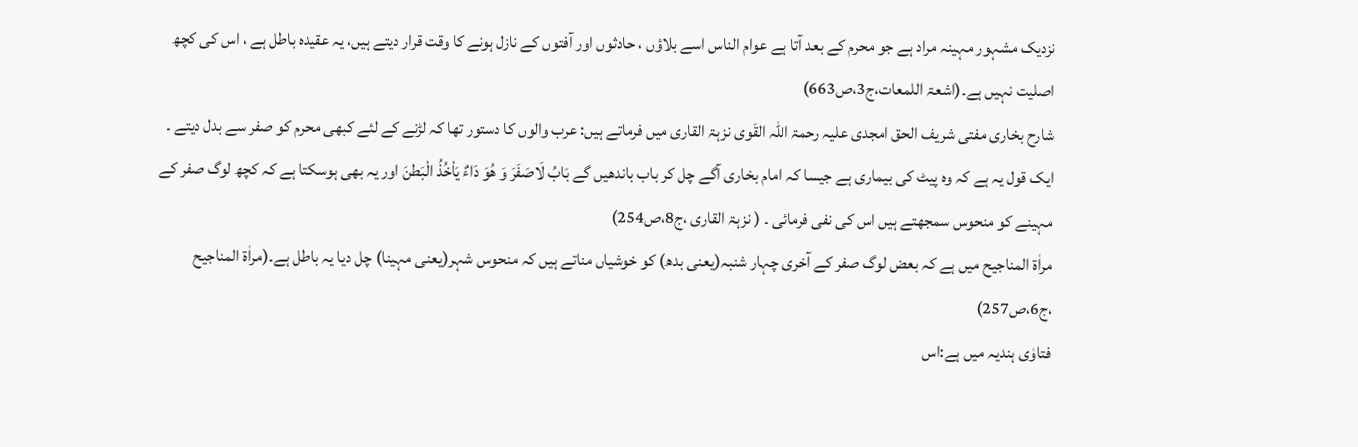نزدیک مشہور مہینہ مراد ہے جو محرم کے بعد آتا ہے عوام الناس اسے بلاؤں ، حادثوں اور آفتوں کے نازل ہونے کا وقت قرار دیتے ہیں، یہ عقیدہ باطل ہے ، اس کی کچھ اصلیت نہیں ہے۔(اشعۃ اللمعات،ج3،ص663)
شارح بخاری مفتی شریف الحق امجدی علیہ رحمۃ اللہ القَوی نزہۃ القاری میں فرماتے ہیں: عرب والوں کا دستور تھا کہ لڑنے کے لئے کبھی محرم کو صفر سے بدل دیتے ۔ ایک قول یہ ہے کہ وہ پیٹ کی بیماری ہے جیسا کہ امام بخاری آگے چل کر باب باندھیں گے بَابُ لَاصَفَرَ وَ ھُوَ دَاءٌ یَاْخُذُ الْبَطنَ اور یہ بھی ہوسکتا ہے کہ کچھ لوگ صفر کے مہینے کو منحوس سمجھتے ہیں اس کی نفی فرمائی ۔ ( نزہۃ القاری ،ج8،ص254)
مراٰۃ المناجیح میں ہے کہ بعض لوگ صفر کے آخری چہار شنبہ(یعنی بدھ) کو خوشیاں مناتے ہیں کہ منحوس شہر(یعنی مہینا) چل دیا یہ باطل ہے۔(مراٰۃ المناجیح ،ج6،ص257)
فتاوٰی ہندیہ میں ہے:اس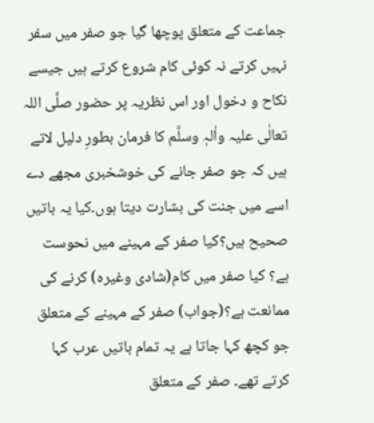جماعت کے متعلق پوچھا گیا جو صفر میں سفر نہیں کرتے نہ کوئی کام شروع کرتے ہیں جیسے نکاح و دخول اور اس نظریہ پر حضور صلَّی اللہ تعالٰی علیہ واٰلہٖ وسلَّم کا فرمان بطورِ دلیل لاتے ہیں کہ جو صفر جانے کی خوشخبری مجھے دے اسے میں جنت کی بشارت دیتا ہوں۔کیا یہ باتیں صحیح ہیں؟کیا صفر کے مہینے میں نحوست ہے؟ کیا صفر میں کام(شادی وغیرہ) کرنے کی ممانعت ہے؟(جواب) صفر کے مہینے کے متعلق جو کچھ کہا جاتا ہے یہ تمام باتیں عرب کہا کرتے تھے۔ صفر کے متعلق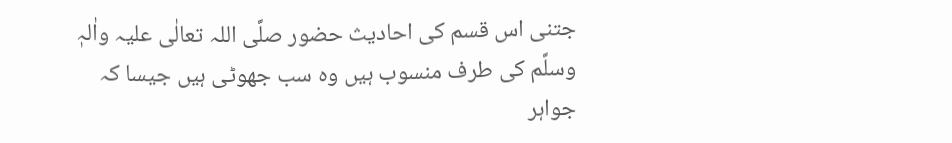جتنی اس قسم کی احادیث حضور صلَّی اللہ تعالٰی علیہ واٰلہٖ وسلَّم کی طرف منسوب ہیں وہ سب جھوٹی ہیں جیسا کہ جواہر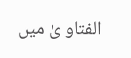الفتاو یٰ میں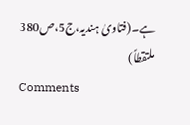ہے۔(فتاویٰ ہندیہ،ج5،ص380 ملتقطاً)
Comments